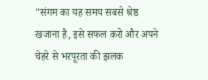"संगम का यह समय सबसे श्रेष्ठ खजाना है, इसे सफल करो और अपने चेहरे से भरपूरता की झलक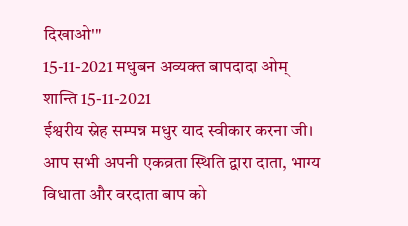दिखाओ'"
15-11-2021 मधुबन अव्यक्त बापदादा ओम् शान्ति 15-11-2021
ईश्वरीय स्नेह सम्पन्न मधुर याद स्वीकार करना जी।
आप सभी अपनी एकव्रता स्थिति द्वारा दाता, भाग्य विधाता और वरदाता बाप को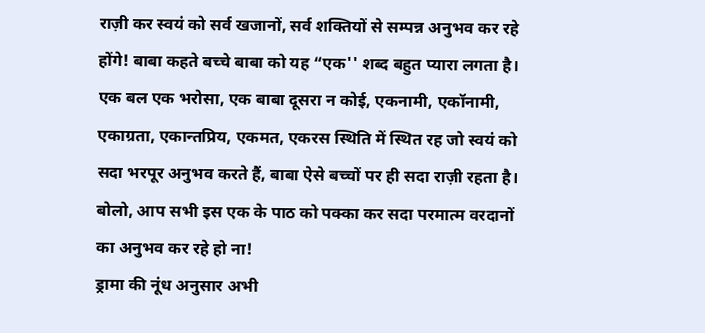राज़ी कर स्वयं को सर्व खजानों, सर्व शक्तियों से सम्पन्न अनुभव कर रहे होंगे! बाबा कहते बच्चे बाबा को यह “एक'' शब्द बहुत प्यारा लगता है। एक बल एक भरोसा, एक बाबा दूसरा न कोई, एकनामी, एकॉनामी, एकाग्रता, एकान्तप्रिय, एकमत, एकरस स्थिति में स्थित रह जो स्वयं को सदा भरपूर अनुभव करते हैं, बाबा ऐसे बच्चों पर ही सदा राज़ी रहता है। बोलो, आप सभी इस एक के पाठ को पक्का कर सदा परमात्म वरदानों का अनुभव कर रहे हो ना!
ड्रामा की नूंध अनुसार अभी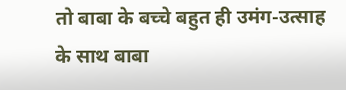तो बाबा के बच्चे बहुत ही उमंग-उत्साह के साथ बाबा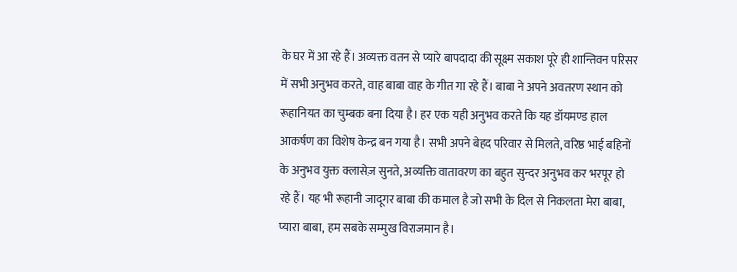के घर में आ रहे हैं। अव्यक्त वतन से प्यारे बापदादा की सूक्ष्म सकाश पूरे ही शान्तिवन परिसर में सभी अनुभव करते, वाह बाबा वाह के गीत गा रहे हैं। बाबा ने अपने अवतरण स्थान को रूहानियत का चुम्बक बना दिया है। हर एक यही अनुभव करते कि यह डॉयमण्ड हाल आकर्षण का विशेष केन्द्र बन गया है। सभी अपने बेहद परिवार से मिलते, वरिष्ठ भाई बहिनों के अनुभव युक्त क्लासेज़ सुनते, अव्यक्ति वातावरण का बहुत सुन्दर अनुभव कर भरपूर हो रहे हैं। यह भी रूहानी जादूगर बाबा की कमाल है जो सभी के दिल से निकलता मेरा बाबा, प्यारा बाबा, हम सबके सम्मुख विराजमान है।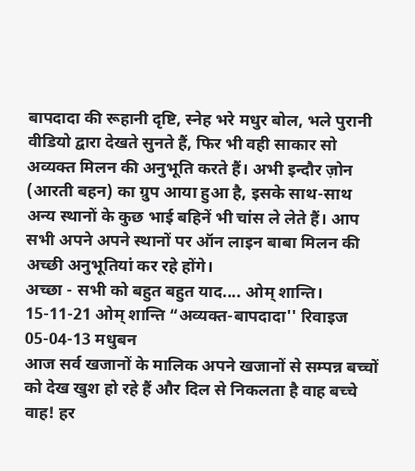बापदादा की रूहानी दृष्टि, स्नेह भरे मधुर बोल, भले पुरानी वीडियो द्वारा देखते सुनते हैं, फिर भी वही साकार सो अव्यक्त मिलन की अनुभूति करते हैं। अभी इन्दौर ज़ोन (आरती बहन) का ग्रुप आया हुआ है, इसके साथ-साथ अन्य स्थानों के कुछ भाई बहिनें भी चांस ले लेते हैं। आप सभी अपने अपने स्थानों पर ऑन लाइन बाबा मिलन की अच्छी अनुभूतियां कर रहे होंगे।
अच्छा - सभी को बहुत बहुत याद.... ओम् शान्ति।
15-11-21 ओम् शान्ति “अव्यक्त-बापदादा'' रिवाइज 05-04-13 मधुबन
आज सर्व खजानों के मालिक अपने खजानों से सम्पन्न बच्चों को देख खुश हो रहे हैं और दिल से निकलता है वाह बच्चे वाह! हर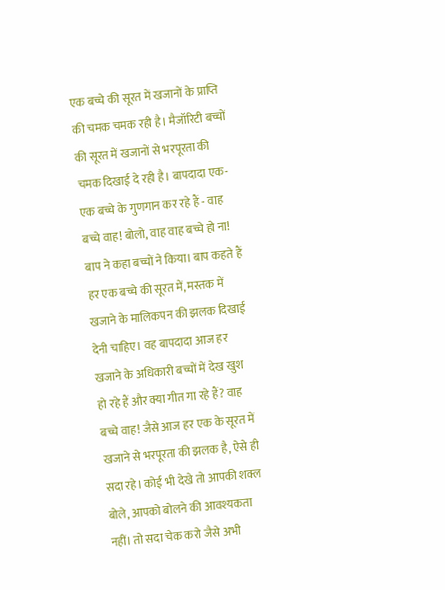एक बच्चे की सूरत में खजानों के प्राप्ति की चमक चमक रही है। मैजॉरिटी बच्चों की सूरत में खजानों से भरपूरता की चमक दिखाई दे रही है। बापदादा एक-एक बच्चे के गुणगान कर रहे हैं - वाह बच्चे वाह! बोलो, वाह वाह बच्चे हो ना! बाप ने कहा बच्चों ने किया। बाप कहते हैं हर एक बच्चे की सूरत में, मस्तक में खजाने के मालिकपन की झलक दिखाई देनी चाहिए। वह बापदादा आज हर खजाने के अधिकारी बच्चों में देख खुश हो रहे हैं और क्या गीत गा रहे हैं? वाह बच्चे वाह! जैसे आज हर एक के सूरत में खजाने से भरपूरता की झलक है, ऐसे ही सदा रहे। कोई भी देखे तो आपकी शक्ल बोले, आपको बोलने की आवश्यकता नहीं। तो सदा चेक करो जैसे अभी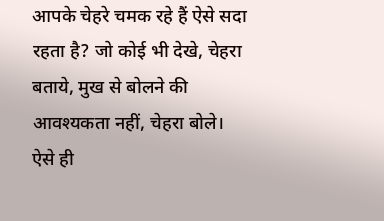आपके चेहरे चमक रहे हैं ऐसे सदा रहता है? जो कोई भी देखे, चेहरा बताये, मुख से बोलने की आवश्यकता नहीं, चेहरा बोले। ऐसे ही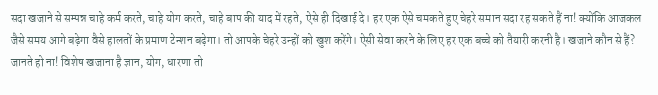सदा खजाने से सम्पन्न चाहे कर्म करते, चाहे योग करते, चाहे बाप की याद में रहते, ऐसे ही दिखाई दे। हर एक ऐसे चमकते हुए चेहरे समान सदा रह सकते हैं ना! क्योंकि आजकल जैसे समय आगे बढ़ेगा वैसे हालतों के प्रमाण टेन्शन बढ़ेगा। तो आपके चेहरे उन्हों को खुश करेंगे। ऐसी सेवा करने के लिए हर एक बच्चे को तैयारी करनी है। खजाने कौन से हैं? जानते हो ना! विशेष खजाना है ज्ञान, योग, धारणा तो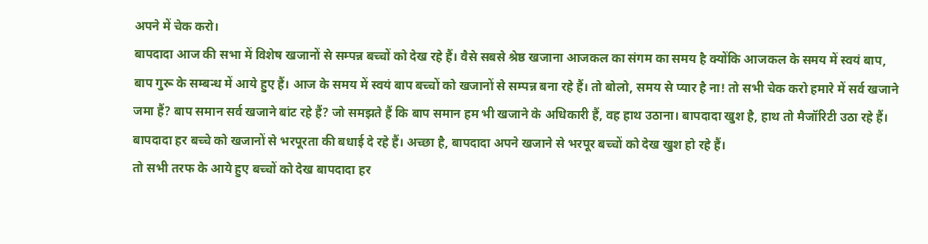अपने में चेक करो।
बापदादा आज की सभा में विशेष खजानों से सम्पन्न बच्चों को देख रहे हैं। वैसे सबसे श्रेष्ठ खजाना आजकल का संगम का समय है क्योंकि आजकल के समय में स्वयं बाप, बाप गुरू के सम्बन्ध में आये हुए हैं। आज के समय में स्वयं बाप बच्चों को खजानों से सम्पन्न बना रहे हैं। तो बोलो, समय से प्यार है ना! तो सभी चेक करो हमारे में सर्व खजाने जमा हैं? बाप समान सर्व खजाने बांट रहे हैं? जो समझते हैं कि बाप समान हम भी खजाने के अधिकारी हैं, वह हाथ उठाना। बापदादा खुश है, हाथ तो मैजॉरिटी उठा रहे हैं। बापदादा हर बच्चे को खजानों से भरपूरता की बधाई दे रहे हैं। अच्छा है, बापदादा अपने खजाने से भरपूर बच्चों को देख खुश हो रहे हैं।
तो सभी तरफ के आये हुए बच्चों को देख बापदादा हर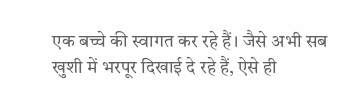एक बच्चे की स्वागत कर रहे हैं। जैसे अभी सब खुशी में भरपूर दिखाई दे रहे हैं, ऐसे ही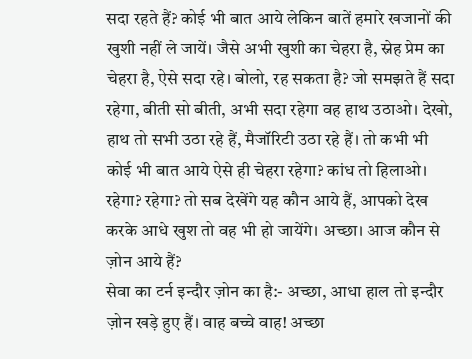सदा रहते हैं? कोई भी बात आये लेकिन बातें हमारे खजानों की खुशी नहीं ले जायें। जैसे अभी खुशी का चेहरा है, स्नेह प्रेम का चेहरा है, ऐसे सदा रहे। बोलो, रह सकता है? जो समझते हैं सदा रहेगा, बीती सो बीती, अभी सदा रहेगा वह हाथ उठाओ। देखो, हाथ तो सभी उठा रहे हैं, मैजॉरिटी उठा रहे हैं। तो कभी भी कोई भी बात आये ऐसे ही चेहरा रहेगा? कांध तो हिलाओ। रहेगा? रहेगा? तो सब देखेंगे यह कौन आये हैं, आपको देख करके आधे खुश तो वह भी हो जायेंगे। अच्छा। आज कौन से ज़ोन आये हैं?
सेवा का टर्न इन्दौर ज़ोन का है:- अच्छा, आधा हाल तो इन्दौर ज़ोन खड़े हुए हैं। वाह बच्चे वाह! अच्छा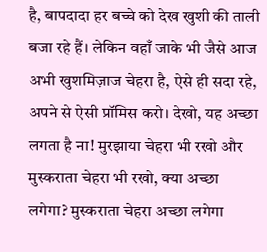है, बापदादा हर बच्चे को देख खुशी की ताली बजा रहे हैं। लेकिन वहाँ जाके भी जैसे आज अभी खुशमिज़ाज चेहरा है, ऐसे ही सदा रहे, अपने से ऐसी प्रॉमिस करो। देखो, यह अच्छा लगता है ना! मुरझाया चेहरा भी रखो और मुस्कराता चेहरा भी रखो, क्या अच्छा लगेगा? मुस्कराता चेहरा अच्छा लगेगा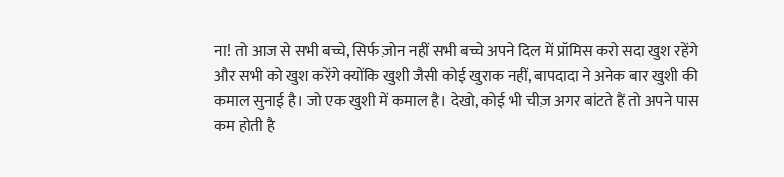ना! तो आज से सभी बच्चे, सिर्फ ज़ोन नहीं सभी बच्चे अपने दिल में प्रॉमिस करो सदा खुश रहेंगे और सभी को खुश करेंगे क्योंकि खुशी जैसी कोई खुराक नहीं, बापदादा ने अनेक बार खुशी की कमाल सुनाई है। जो एक खुशी में कमाल है। देखो, कोई भी चीज़ अगर बांटते हैं तो अपने पास कम होती है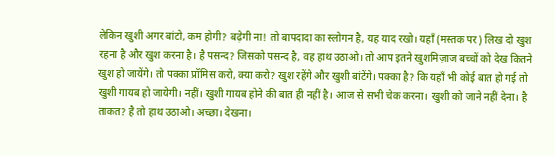लेकिन खुशी अगर बांटो, कम होगी? बढ़ेगी ना! तो बापदादा का स्लोगन है, यह याद रखो। यहाँ (मस्तक पर) लिख दो खुश रहना है और खुश करना है। है पसन्द? जिसको पसन्द है, वह हाथ उठाओ। तो आप इतने खुशमिज़ाज बच्चों को देख कितने खुश हो जायेंगे। तो पक्का प्रॉमिस करो, क्या करो? खुश रहेंगे और खुशी बांटेंगे। पक्का है? कि यहाँ भी कोई बात हो गई तो खुशी गायब हो जायेगी। नहीं। खुशी गायब होने की बात ही नहीं है। आज से सभी चेक करना। खुशी को जाने नहीं देना। है ताकत? है तो हाथ उठाओ। अच्छा। देखना।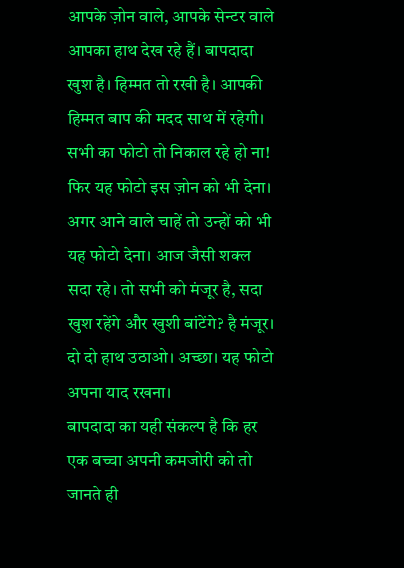आपके ज़ोन वाले, आपके सेन्टर वाले आपका हाथ देख रहे हैं। बापदादा खुश है। हिम्मत तो रखी है। आपकी हिम्मत बाप की मदद साथ में रहेगी। सभी का फोटो तो निकाल रहे हो ना! फिर यह फोटो इस ज़ोन को भी देना। अगर आने वाले चाहें तो उन्हों को भी यह फोटो देना। आज जैसी शक्ल सदा रहे। तो सभी को मंजूर है, सदा खुश रहेंगे और खुशी बांटेंगे? है मंजूर। दो दो हाथ उठाओ। अच्छा। यह फोटो अपना याद रखना।
बापदादा का यही संकल्प है कि हर एक बच्चा अपनी कमजोरी को तो जानते ही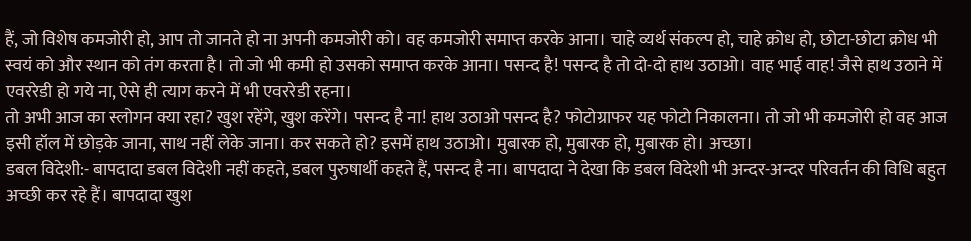हैं, जो विशेष कमजोरी हो, आप तो जानते हो ना अपनी कमजोरी को। वह कमजोरी समाप्त करके आना। चाहे व्यर्थ संकल्प हो, चाहे क्रोध हो, छोटा-छोटा क्रोध भी स्वयं को और स्थान को तंग करता है। तो जो भी कमी हो उसको समाप्त करके आना। पसन्द है! पसन्द है तो दो-दो हाथ उठाओ। वाह भाई वाह! जैसे हाथ उठाने में एवररेडी हो गये ना, ऐसे ही त्याग करने में भी एवररेडी रहना।
तो अभी आज का स्लोगन क्या रहा? खुश रहेंगे, खुश करेंगे। पसन्द है ना! हाथ उठाओ पसन्द है? फोटोग्राफर यह फोटो निकालना। तो जो भी कमजोरी हो वह आज इसी हॉल में छोड़के जाना, साथ नहीं लेके जाना। कर सकते हो? इसमें हाथ उठाओ। मुबारक हो, मुबारक हो, मुबारक हो। अच्छा।
डबल विदेशी:- बापदादा डबल विदेशी नहीं कहते, डबल पुरुषार्थी कहते हैं, पसन्द है ना। बापदादा ने देखा कि डबल विदेशी भी अन्दर-अन्दर परिवर्तन की विधि बहुत अच्छी कर रहे हैं। बापदादा खुश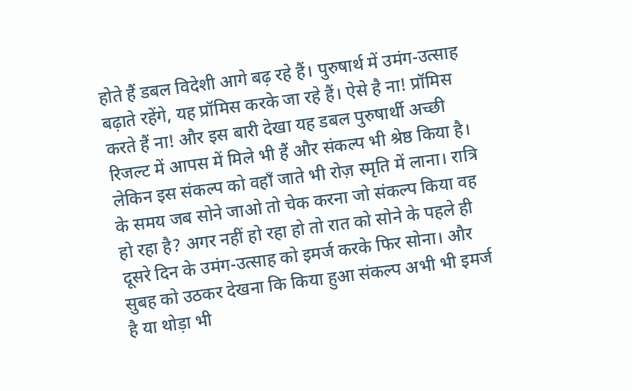होते हैं डबल विदेशी आगे बढ़ रहे हैं। पुरुषार्थ में उमंग-उत्साह बढ़ाते रहेंगे, यह प्रॉमिस करके जा रहे हैं। ऐसे है ना! प्रॉमिस करते हैं ना! और इस बारी देखा यह डबल पुरुषार्थी अच्छी रिजल्ट में आपस में मिले भी हैं और संकल्प भी श्रेष्ठ किया है। लेकिन इस संकल्प को वहाँ जाते भी रोज़ स्मृति में लाना। रात्रि के समय जब सोने जाओ तो चेक करना जो संकल्प किया वह हो रहा है? अगर नहीं हो रहा हो तो रात को सोने के पहले ही दूसरे दिन के उमंग-उत्साह को इमर्ज करके फिर सोना। और सुबह को उठकर देखना कि किया हुआ संकल्प अभी भी इमर्ज है या थोड़ा भी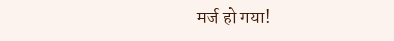मर्ज हो गया!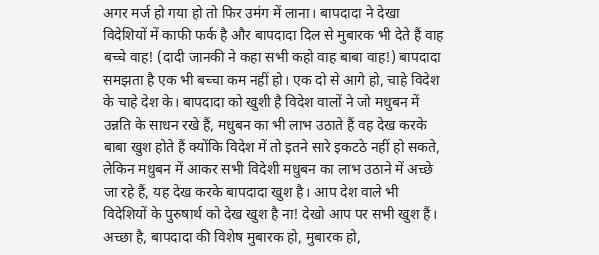अगर मर्ज हो गया हो तो फिर उमंग में लाना। बापदादा ने देखा विदेशियों में काफी फर्क है और बापदादा दिल से मुबारक भी देते हैं वाह बच्चे वाह! (दादी जानकी ने कहा सभी कहो वाह बाबा वाह!) बापदादा समझता है एक भी बच्चा कम नहीं हो। एक दो से आगे हो, चाहे विदेश के चाहे देश के। बापदादा को खुशी है विदेश वालों ने जो मधुबन में उन्नति के साधन रखे हैं, मधुबन का भी लाभ उठाते हैं वह देख करके बाबा खुश होते हैं क्योंकि विदेश में तो इतने सारे इकटठे नहीं हो सकते, लेकिन मधुबन में आकर सभी विदेशी मधुबन का लाभ उठाने में अच्छे जा रहे हैं, यह देख करके बापदादा खुश है। आप देश वाले भी विदेशियों के पुरुषार्थ को देख खुश है ना! देखो आप पर सभी खुश हैं। अच्छा है, बापदादा की विशेष मुबारक हो, मुबारक हो,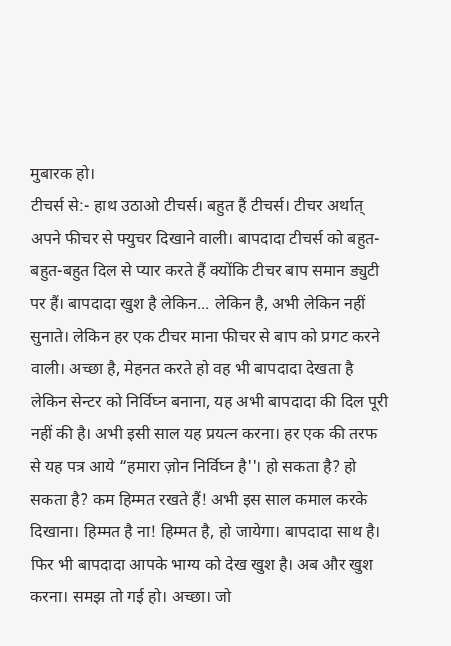मुबारक हो।
टीचर्स से:- हाथ उठाओ टीचर्स। बहुत हैं टीचर्स। टीचर अर्थात् अपने फीचर से फ्युचर दिखाने वाली। बापदादा टीचर्स को बहुत-बहुत-बहुत दिल से प्यार करते हैं क्योंकि टीचर बाप समान ड्युटी पर हैं। बापदादा खुश है लेकिन... लेकिन है, अभी लेकिन नहीं सुनाते। लेकिन हर एक टीचर माना फीचर से बाप को प्रगट करने वाली। अच्छा है, मेहनत करते हो वह भी बापदादा देखता है लेकिन सेन्टर को निर्विघ्न बनाना, यह अभी बापदादा की दिल पूरी नहीं की है। अभी इसी साल यह प्रयत्न करना। हर एक की तरफ से यह पत्र आये “हमारा ज़ोन निर्विघ्न है''। हो सकता है? हो सकता है? कम हिम्मत रखते हैं! अभी इस साल कमाल करके दिखाना। हिम्मत है ना! हिम्मत है, हो जायेगा। बापदादा साथ है। फिर भी बापदादा आपके भाग्य को देख खुश है। अब और खुश करना। समझ तो गई हो। अच्छा। जो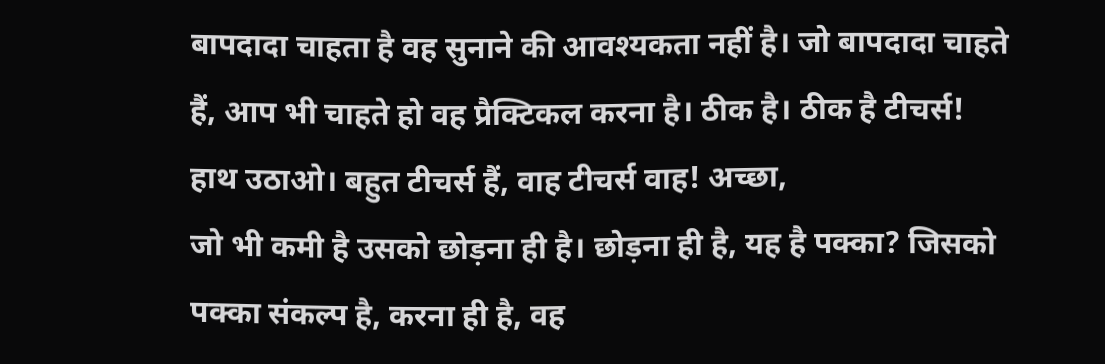बापदादा चाहता है वह सुनाने की आवश्यकता नहीं है। जो बापदादा चाहते हैं, आप भी चाहते हो वह प्रैक्टिकल करना है। ठीक है। ठीक है टीचर्स! हाथ उठाओ। बहुत टीचर्स हैं, वाह टीचर्स वाह! अच्छा,
जो भी कमी है उसको छोड़ना ही है। छोड़ना ही है, यह है पक्का? जिसको पक्का संकल्प है, करना ही है, वह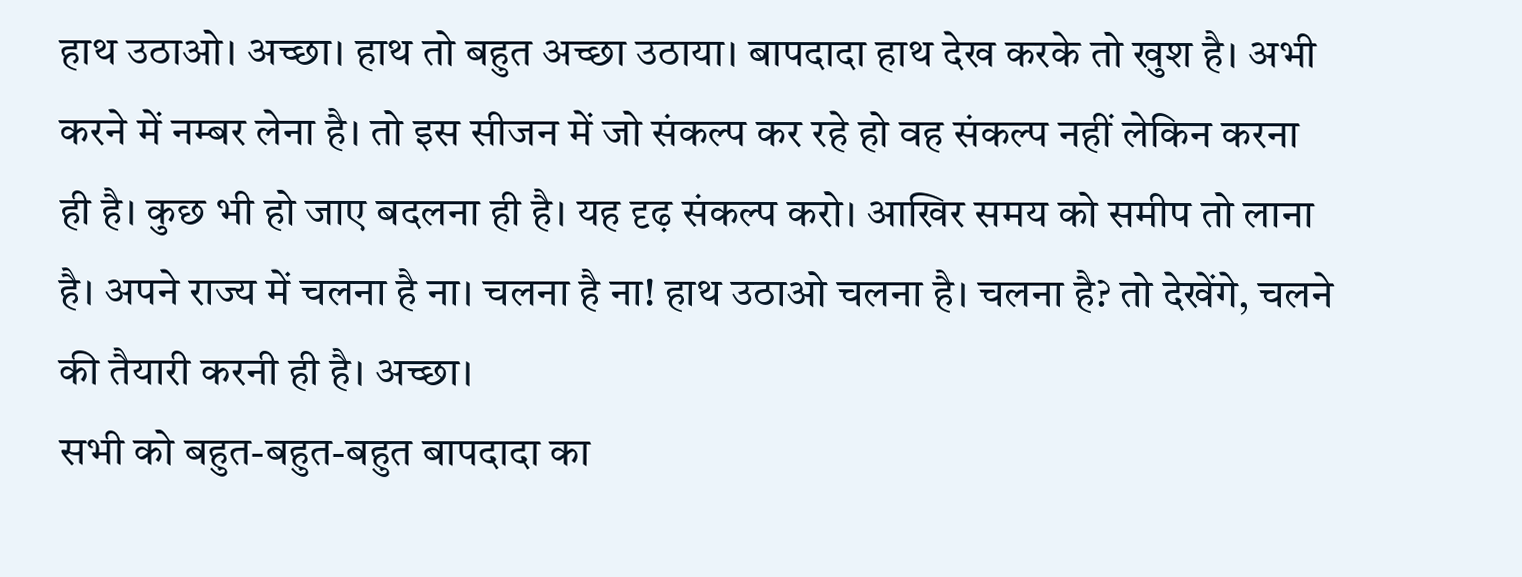हाथ उठाओ। अच्छा। हाथ तो बहुत अच्छा उठाया। बापदादा हाथ देख करके तो खुश है। अभी करने में नम्बर लेना है। तो इस सीजन में जो संकल्प कर रहे हो वह संकल्प नहीं लेकिन करना ही है। कुछ भी हो जाए बदलना ही है। यह दृढ़ संकल्प करो। आखिर समय को समीप तो लाना है। अपने राज्य में चलना है ना। चलना है ना! हाथ उठाओ चलना है। चलना है? तो देखेंगे, चलने की तैयारी करनी ही है। अच्छा।
सभी को बहुत-बहुत-बहुत बापदादा का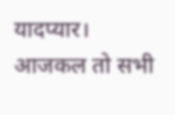यादप्यार। आजकल तो सभी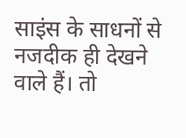साइंस के साधनों से नजदीक ही देखने वाले हैं। तो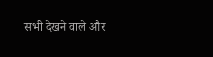सभी देखने वाले और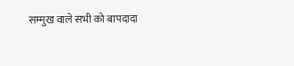सम्मुख वाले सभी को बापदादा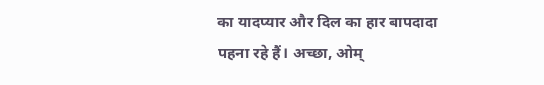का यादप्यार और दिल का हार बापदादा पहना रहे हैं। अच्छा, ओम्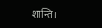शान्ति।